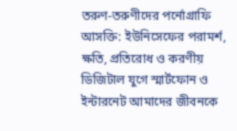তরুণ-তরুণীদের পর্নোগ্রাফি আসক্তি: ইউনিসেফের পরামর্শ, ক্ষতি, প্রতিরোধ ও করণীয়
ডিজিটাল যুগে স্মার্টফোন ও ইন্টারনেট আমাদের জীবনকে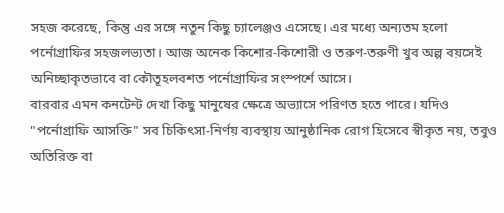সহজ করেছে, কিন্তু এর সঙ্গে নতুন কিছু চ্যালেঞ্জও এসেছে। এর মধ্যে অন্যতম হলো পর্নোগ্রাফির সহজলভ্যতা। আজ অনেক কিশোর-কিশোরী ও তরুণ-তরুণী খুব অল্প বয়সেই অনিচ্ছাকৃতভাবে বা কৌতূহলবশত পর্নোগ্রাফির সংস্পর্শে আসে।
বারবার এমন কনটেন্ট দেখা কিছু মানুষের ক্ষেত্রে অভ্যাসে পরিণত হতে পারে। যদিও "পর্নোগ্রাফি আসক্তি" সব চিকিৎসা-নির্ণয় ব্যবস্থায় আনুষ্ঠানিক রোগ হিসেবে স্বীকৃত নয়, তবুও অতিরিক্ত বা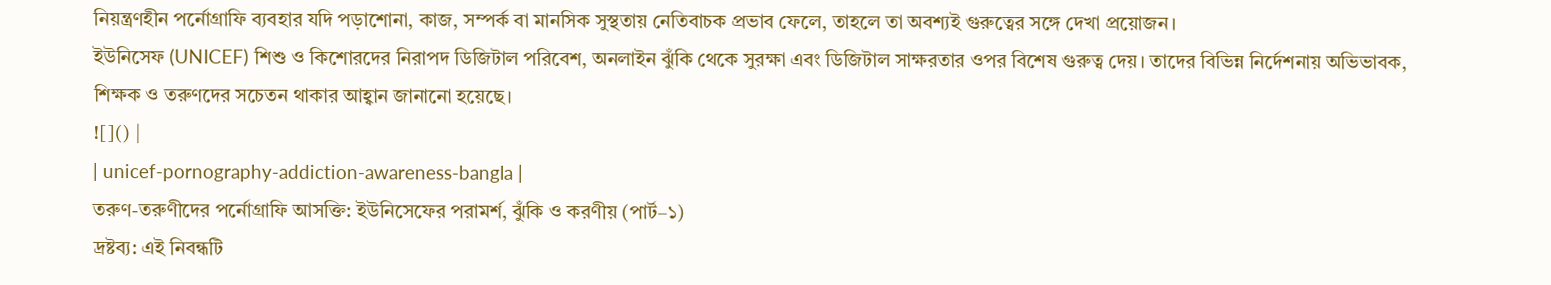নিয়ন্ত্রণহীন পর্নোগ্রাফি ব্যবহার যদি পড়াশোনা, কাজ, সম্পর্ক বা মানসিক সুস্থতায় নেতিবাচক প্রভাব ফেলে, তাহলে তা অবশ্যই গুরুত্বের সঙ্গে দেখা প্রয়োজন।
ইউনিসেফ (UNICEF) শিশু ও কিশোরদের নিরাপদ ডিজিটাল পরিবেশ, অনলাইন ঝুঁকি থেকে সুরক্ষা এবং ডিজিটাল সাক্ষরতার ওপর বিশেষ গুরুত্ব দেয়। তাদের বিভিন্ন নির্দেশনায় অভিভাবক, শিক্ষক ও তরুণদের সচেতন থাকার আহ্বান জানানো হয়েছে।
![]() |
| unicef-pornography-addiction-awareness-bangla |
তরুণ-তরুণীদের পর্নোগ্রাফি আসক্তি: ইউনিসেফের পরামর্শ, ঝুঁকি ও করণীয় (পার্ট–১)
দ্রষ্টব্য: এই নিবন্ধটি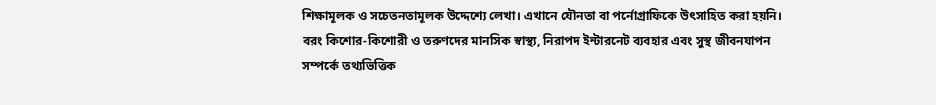শিক্ষামূলক ও সচেতনতামূলক উদ্দেশ্যে লেখা। এখানে যৌনতা বা পর্নোগ্রাফিকে উৎসাহিত করা হয়নি। বরং কিশোর-কিশোরী ও তরুণদের মানসিক স্বাস্থ্য, নিরাপদ ইন্টারনেট ব্যবহার এবং সুস্থ জীবনযাপন সম্পর্কে তথ্যভিত্তিক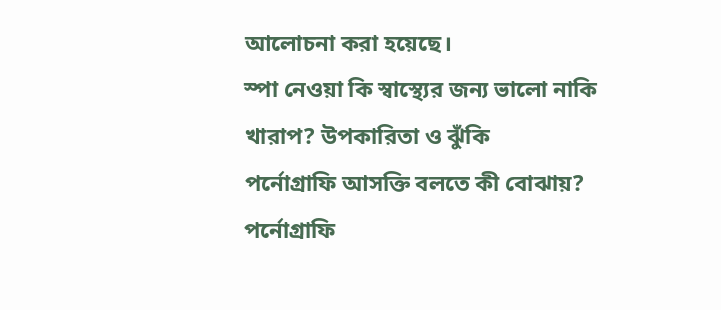আলোচনা করা হয়েছে।
স্পা নেওয়া কি স্বাস্থ্যের জন্য ভালো নাকি খারাপ? উপকারিতা ও ঝুঁকি
পর্নোগ্রাফি আসক্তি বলতে কী বোঝায়?
পর্নোগ্রাফি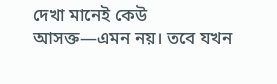দেখা মানেই কেউ আসক্ত—এমন নয়। তবে যখন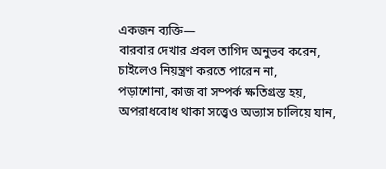একজন ব্যক্তি—
বারবার দেখার প্রবল তাগিদ অনুভব করেন,
চাইলেও নিয়ন্ত্রণ করতে পারেন না,
পড়াশোনা, কাজ বা সম্পর্ক ক্ষতিগ্রস্ত হয়,
অপরাধবোধ থাকা সত্ত্বেও অভ্যাস চালিয়ে যান,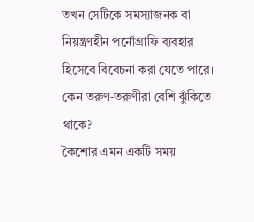তখন সেটিকে সমস্যাজনক বা নিয়ন্ত্রণহীন পর্নোগ্রাফি ব্যবহার হিসেবে বিবেচনা করা যেতে পারে।
কেন তরুণ-তরুণীরা বেশি ঝুঁকিতে থাকে?
কৈশোর এমন একটি সময়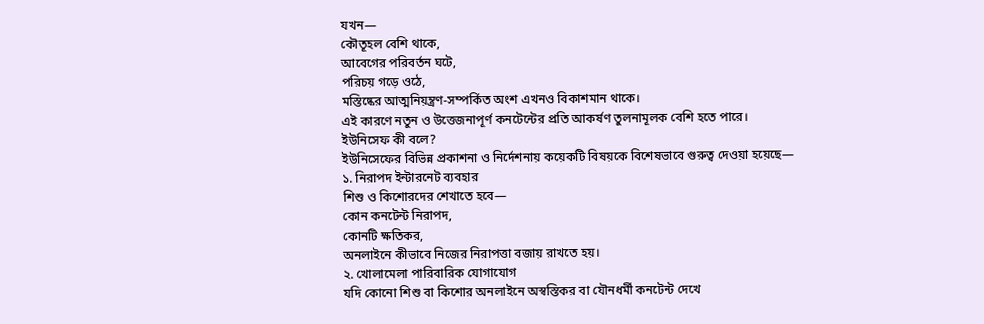যখন—
কৌতূহল বেশি থাকে,
আবেগের পরিবর্তন ঘটে,
পরিচয় গড়ে ওঠে,
মস্তিষ্কের আত্মনিয়ন্ত্রণ-সম্পর্কিত অংশ এখনও বিকাশমান থাকে।
এই কারণে নতুন ও উত্তেজনাপূর্ণ কনটেন্টের প্রতি আকর্ষণ তুলনামূলক বেশি হতে পারে।
ইউনিসেফ কী বলে?
ইউনিসেফের বিভিন্ন প্রকাশনা ও নির্দেশনায় কয়েকটি বিষয়কে বিশেষভাবে গুরুত্ব দেওয়া হয়েছে—
১. নিরাপদ ইন্টারনেট ব্যবহার
শিশু ও কিশোরদের শেখাতে হবে—
কোন কনটেন্ট নিরাপদ,
কোনটি ক্ষতিকর,
অনলাইনে কীভাবে নিজের নিরাপত্তা বজায় রাখতে হয়।
২. খোলামেলা পারিবারিক যোগাযোগ
যদি কোনো শিশু বা কিশোর অনলাইনে অস্বস্তিকর বা যৌনধর্মী কনটেন্ট দেখে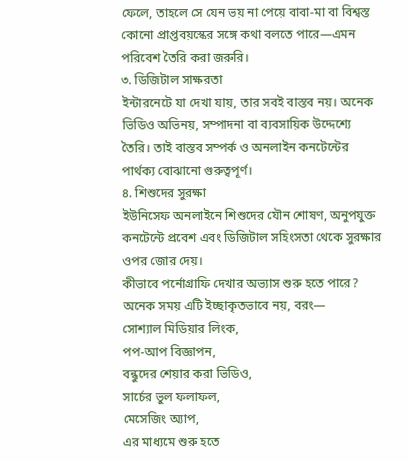ফেলে, তাহলে সে যেন ভয় না পেয়ে বাবা-মা বা বিশ্বস্ত কোনো প্রাপ্তবয়স্কের সঙ্গে কথা বলতে পারে—এমন পরিবেশ তৈরি করা জরুরি।
৩. ডিজিটাল সাক্ষরতা
ইন্টারনেটে যা দেখা যায়, তার সবই বাস্তব নয়। অনেক ভিডিও অভিনয়, সম্পাদনা বা ব্যবসায়িক উদ্দেশ্যে তৈরি। তাই বাস্তব সম্পর্ক ও অনলাইন কনটেন্টের পার্থক্য বোঝানো গুরুত্বপূর্ণ।
৪. শিশুদের সুরক্ষা
ইউনিসেফ অনলাইনে শিশুদের যৌন শোষণ, অনুপযুক্ত কনটেন্টে প্রবেশ এবং ডিজিটাল সহিংসতা থেকে সুরক্ষার ওপর জোর দেয়।
কীভাবে পর্নোগ্রাফি দেখার অভ্যাস শুরু হতে পারে?
অনেক সময় এটি ইচ্ছাকৃতভাবে নয়, বরং—
সোশ্যাল মিডিয়ার লিংক,
পপ-আপ বিজ্ঞাপন,
বন্ধুদের শেয়ার করা ভিডিও,
সার্চের ভুল ফলাফল,
মেসেজিং অ্যাপ,
এর মাধ্যমে শুরু হতে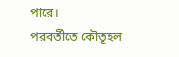পারে।
পরবর্তীতে কৌতূহল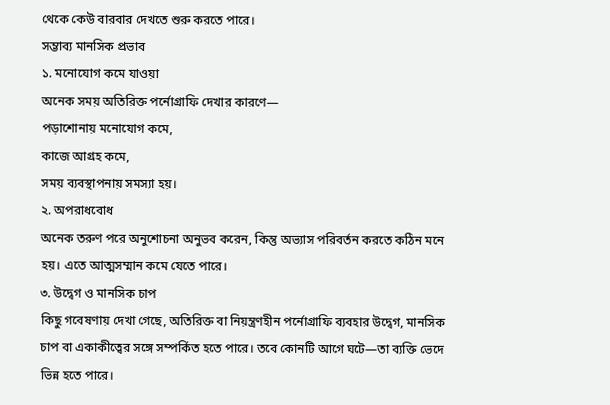থেকে কেউ বারবার দেখতে শুরু করতে পারে।
সম্ভাব্য মানসিক প্রভাব
১. মনোযোগ কমে যাওয়া
অনেক সময় অতিরিক্ত পর্নোগ্রাফি দেখার কারণে—
পড়াশোনায় মনোযোগ কমে,
কাজে আগ্রহ কমে,
সময় ব্যবস্থাপনায় সমস্যা হয়।
২. অপরাধবোধ
অনেক তরুণ পরে অনুশোচনা অনুভব করেন, কিন্তু অভ্যাস পরিবর্তন করতে কঠিন মনে হয়। এতে আত্মসম্মান কমে যেতে পারে।
৩. উদ্বেগ ও মানসিক চাপ
কিছু গবেষণায় দেখা গেছে, অতিরিক্ত বা নিয়ন্ত্রণহীন পর্নোগ্রাফি ব্যবহার উদ্বেগ, মানসিক চাপ বা একাকীত্বের সঙ্গে সম্পর্কিত হতে পারে। তবে কোনটি আগে ঘটে—তা ব্যক্তি ভেদে ভিন্ন হতে পারে।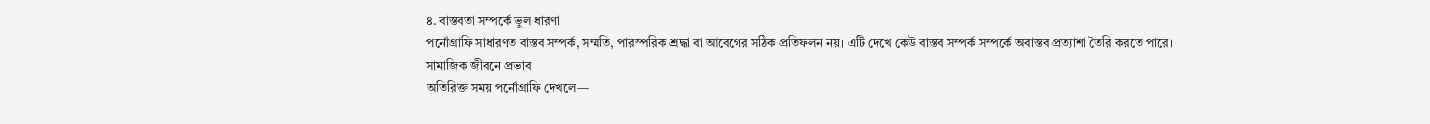৪. বাস্তবতা সম্পর্কে ভুল ধারণা
পর্নোগ্রাফি সাধারণত বাস্তব সম্পর্ক, সম্মতি, পারস্পরিক শ্রদ্ধা বা আবেগের সঠিক প্রতিফলন নয়। এটি দেখে কেউ বাস্তব সম্পর্ক সম্পর্কে অবাস্তব প্রত্যাশা তৈরি করতে পারে।
সামাজিক জীবনে প্রভাব
অতিরিক্ত সময় পর্নোগ্রাফি দেখলে—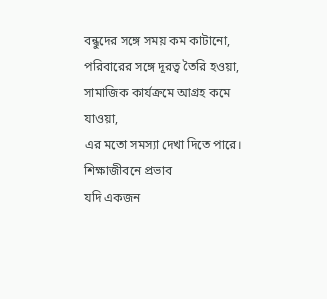বন্ধুদের সঙ্গে সময় কম কাটানো,
পরিবারের সঙ্গে দূরত্ব তৈরি হওয়া,
সামাজিক কার্যক্রমে আগ্রহ কমে যাওয়া,
এর মতো সমস্যা দেখা দিতে পারে।
শিক্ষাজীবনে প্রভাব
যদি একজন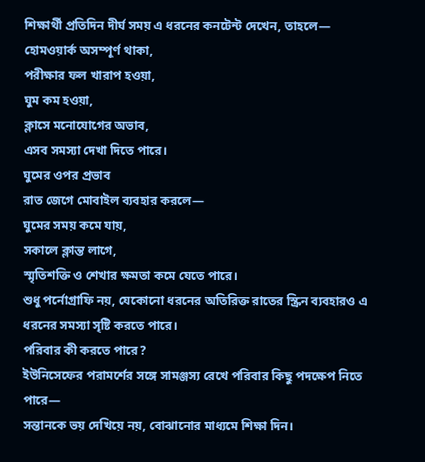শিক্ষার্থী প্রতিদিন দীর্ঘ সময় এ ধরনের কনটেন্ট দেখেন, তাহলে—
হোমওয়ার্ক অসম্পূর্ণ থাকা,
পরীক্ষার ফল খারাপ হওয়া,
ঘুম কম হওয়া,
ক্লাসে মনোযোগের অভাব,
এসব সমস্যা দেখা দিতে পারে।
ঘুমের ওপর প্রভাব
রাত জেগে মোবাইল ব্যবহার করলে—
ঘুমের সময় কমে যায়,
সকালে ক্লান্ত লাগে,
স্মৃতিশক্তি ও শেখার ক্ষমতা কমে যেতে পারে।
শুধু পর্নোগ্রাফি নয়, যেকোনো ধরনের অতিরিক্ত রাতের স্ক্রিন ব্যবহারও এ ধরনের সমস্যা সৃষ্টি করতে পারে।
পরিবার কী করতে পারে?
ইউনিসেফের পরামর্শের সঙ্গে সামঞ্জস্য রেখে পরিবার কিছু পদক্ষেপ নিতে পারে—
সন্তানকে ভয় দেখিয়ে নয়, বোঝানোর মাধ্যমে শিক্ষা দিন।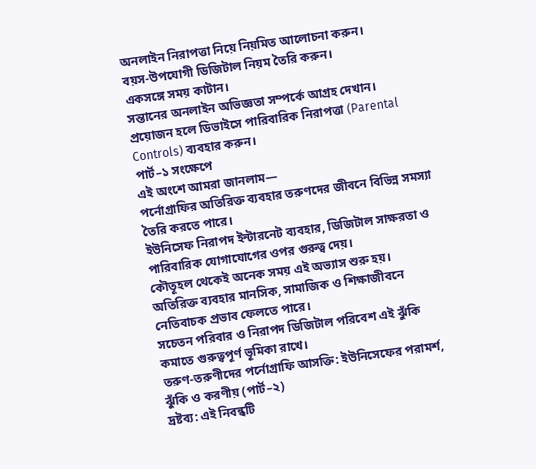অনলাইন নিরাপত্তা নিয়ে নিয়মিত আলোচনা করুন।
বয়স-উপযোগী ডিজিটাল নিয়ম তৈরি করুন।
একসঙ্গে সময় কাটান।
সন্তানের অনলাইন অভিজ্ঞতা সম্পর্কে আগ্রহ দেখান।
প্রয়োজন হলে ডিভাইসে পারিবারিক নিরাপত্তা (Parental Controls) ব্যবহার করুন।
পার্ট–১ সংক্ষেপে
এই অংশে আমরা জানলাম—
পর্নোগ্রাফির অতিরিক্ত ব্যবহার তরুণদের জীবনে বিভিন্ন সমস্যা তৈরি করতে পারে।
ইউনিসেফ নিরাপদ ইন্টারনেট ব্যবহার, ডিজিটাল সাক্ষরতা ও পারিবারিক যোগাযোগের ওপর গুরুত্ব দেয়।
কৌতূহল থেকেই অনেক সময় এই অভ্যাস শুরু হয়।
অতিরিক্ত ব্যবহার মানসিক, সামাজিক ও শিক্ষাজীবনে নেতিবাচক প্রভাব ফেলতে পারে।
সচেতন পরিবার ও নিরাপদ ডিজিটাল পরিবেশ এই ঝুঁকি কমাতে গুরুত্বপূর্ণ ভূমিকা রাখে।
তরুণ-তরুণীদের পর্নোগ্রাফি আসক্তি: ইউনিসেফের পরামর্শ, ঝুঁকি ও করণীয় (পার্ট–২)
দ্রষ্টব্য: এই নিবন্ধটি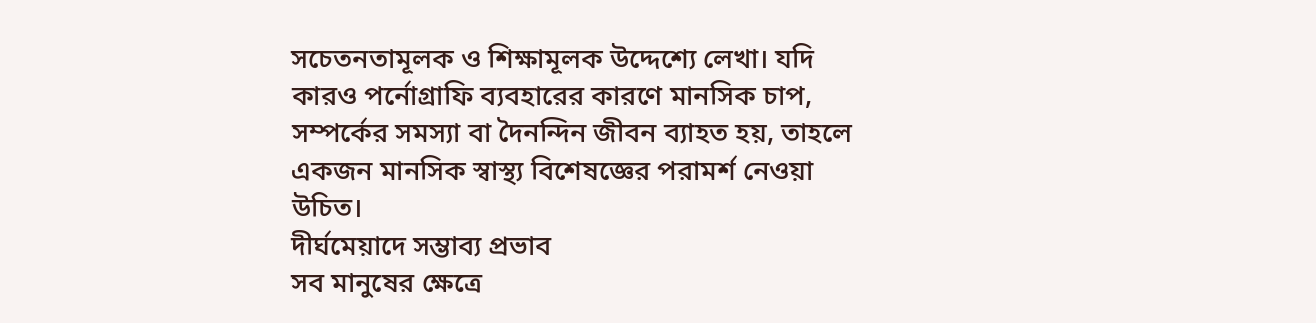সচেতনতামূলক ও শিক্ষামূলক উদ্দেশ্যে লেখা। যদি কারও পর্নোগ্রাফি ব্যবহারের কারণে মানসিক চাপ, সম্পর্কের সমস্যা বা দৈনন্দিন জীবন ব্যাহত হয়, তাহলে একজন মানসিক স্বাস্থ্য বিশেষজ্ঞের পরামর্শ নেওয়া উচিত।
দীর্ঘমেয়াদে সম্ভাব্য প্রভাব
সব মানুষের ক্ষেত্রে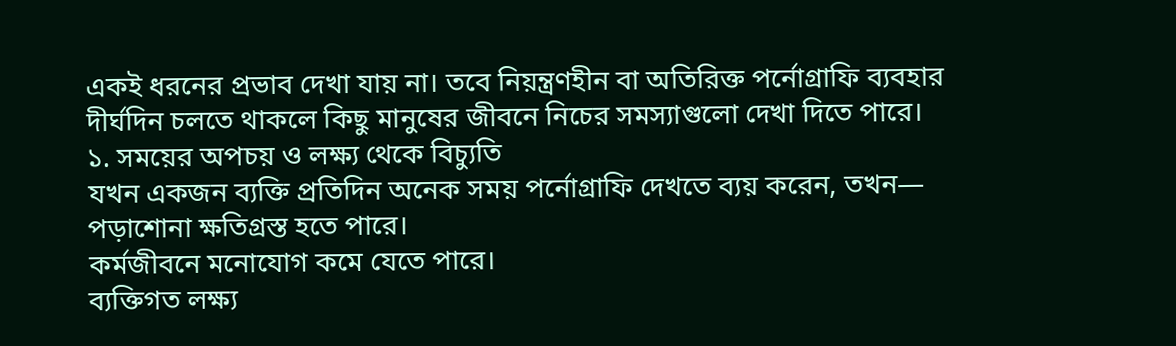একই ধরনের প্রভাব দেখা যায় না। তবে নিয়ন্ত্রণহীন বা অতিরিক্ত পর্নোগ্রাফি ব্যবহার দীর্ঘদিন চলতে থাকলে কিছু মানুষের জীবনে নিচের সমস্যাগুলো দেখা দিতে পারে।
১. সময়ের অপচয় ও লক্ষ্য থেকে বিচ্যুতি
যখন একজন ব্যক্তি প্রতিদিন অনেক সময় পর্নোগ্রাফি দেখতে ব্যয় করেন, তখন—
পড়াশোনা ক্ষতিগ্রস্ত হতে পারে।
কর্মজীবনে মনোযোগ কমে যেতে পারে।
ব্যক্তিগত লক্ষ্য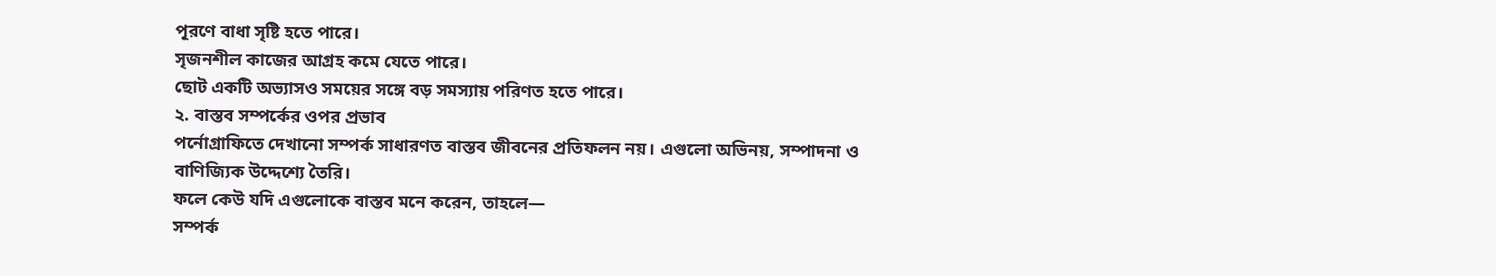পূরণে বাধা সৃষ্টি হতে পারে।
সৃজনশীল কাজের আগ্রহ কমে যেতে পারে।
ছোট একটি অভ্যাসও সময়ের সঙ্গে বড় সমস্যায় পরিণত হতে পারে।
২. বাস্তব সম্পর্কের ওপর প্রভাব
পর্নোগ্রাফিতে দেখানো সম্পর্ক সাধারণত বাস্তব জীবনের প্রতিফলন নয়। এগুলো অভিনয়, সম্পাদনা ও বাণিজ্যিক উদ্দেশ্যে তৈরি।
ফলে কেউ যদি এগুলোকে বাস্তব মনে করেন, তাহলে—
সম্পর্ক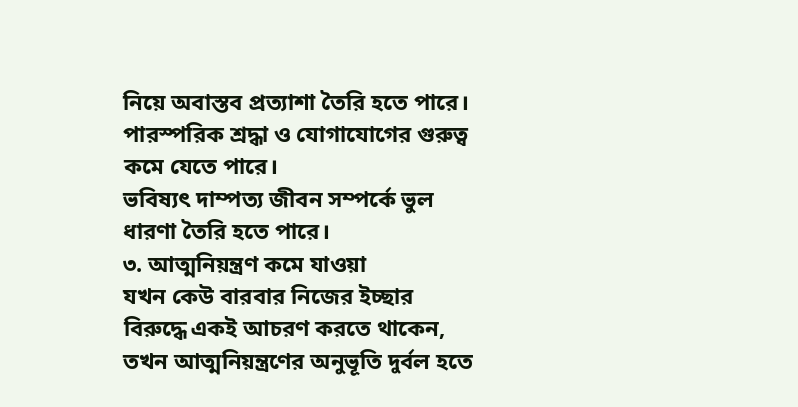নিয়ে অবাস্তব প্রত্যাশা তৈরি হতে পারে।
পারস্পরিক শ্রদ্ধা ও যোগাযোগের গুরুত্ব কমে যেতে পারে।
ভবিষ্যৎ দাম্পত্য জীবন সম্পর্কে ভুল ধারণা তৈরি হতে পারে।
৩. আত্মনিয়ন্ত্রণ কমে যাওয়া
যখন কেউ বারবার নিজের ইচ্ছার বিরুদ্ধে একই আচরণ করতে থাকেন, তখন আত্মনিয়ন্ত্রণের অনুভূতি দুর্বল হতে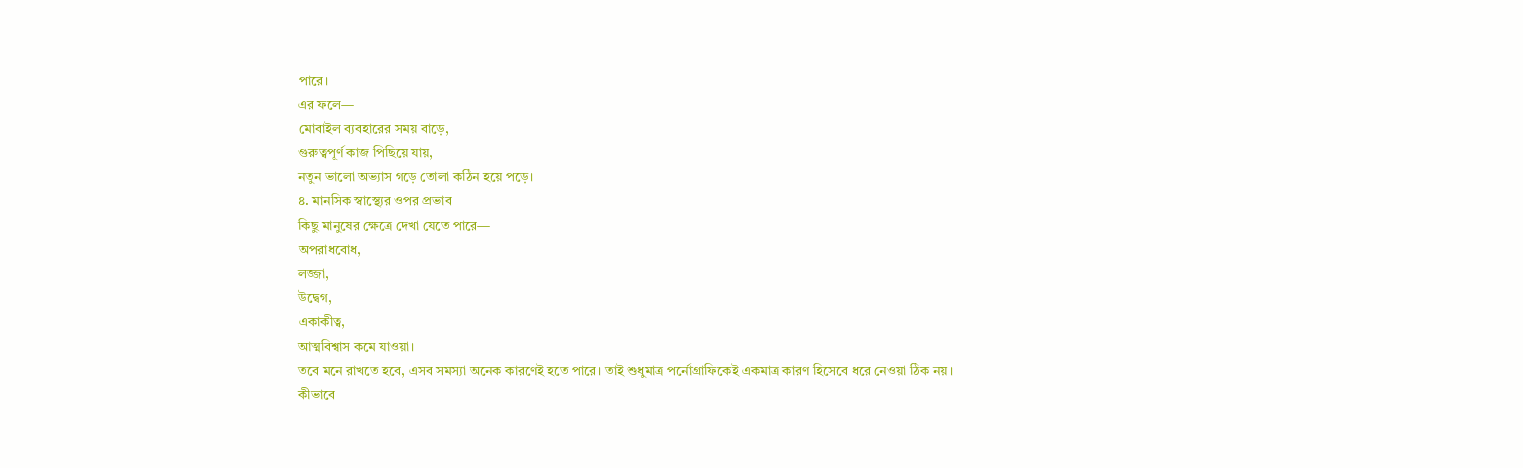পারে।
এর ফলে—
মোবাইল ব্যবহারের সময় বাড়ে,
গুরুত্বপূর্ণ কাজ পিছিয়ে যায়,
নতুন ভালো অভ্যাস গড়ে তোলা কঠিন হয়ে পড়ে।
৪. মানসিক স্বাস্থ্যের ওপর প্রভাব
কিছু মানুষের ক্ষেত্রে দেখা যেতে পারে—
অপরাধবোধ,
লজ্জা,
উদ্বেগ,
একাকীত্ব,
আত্মবিশ্বাস কমে যাওয়া।
তবে মনে রাখতে হবে, এসব সমস্যা অনেক কারণেই হতে পারে। তাই শুধুমাত্র পর্নোগ্রাফিকেই একমাত্র কারণ হিসেবে ধরে নেওয়া ঠিক নয়।
কীভাবে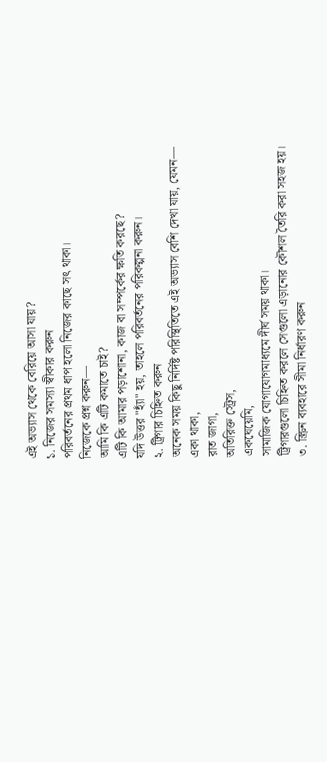এই অভ্যাস থেকে বেরিয়ে আসা যায়?
১. নিজের সমস্যা স্বীকার করুন
পরিবর্তনের প্রথম ধাপ হলো নিজের কাছে সৎ থাকা।
নিজেকে প্রশ্ন করুন—
আমি কি এটি কমাতে চাই?
এটি কি আমার পড়াশোনা, কাজ বা সম্পর্কের ক্ষতি করছে?
যদি উত্তর "হ্যাঁ" হয়, তাহলে পরিবর্তনের পরিকল্পনা করুন।
২. ট্রিগার চিহ্নিত করুন
অনেক সময় কিছু নির্দিষ্ট পরিস্থিতিতে এই অভ্যাস বেশি দেখা যায়, যেমন—
একা থাকা,
রাত জাগা,
অতিরিক্ত স্ট্রেস,
একঘেয়েমি,
সামাজিক যোগাযোগমাধ্যমে দীর্ঘ সময় থাকা।
ট্রিগারগুলো চিহ্নিত করলে সেগুলো এড়ানোর কৌশল তৈরি করা সহজ হয়।
৩. স্ক্রিন ব্যবহারে সীমা নির্ধারণ করুন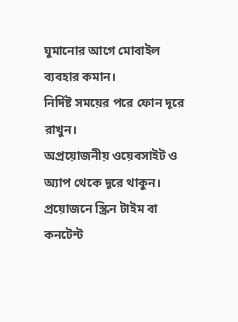ঘুমানোর আগে মোবাইল ব্যবহার কমান।
নির্দিষ্ট সময়ের পরে ফোন দূরে রাখুন।
অপ্রয়োজনীয় ওয়েবসাইট ও অ্যাপ থেকে দূরে থাকুন।
প্রয়োজনে স্ক্রিন টাইম বা কনটেন্ট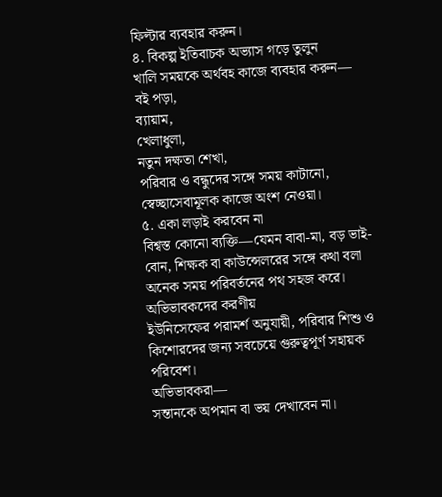ফিল্টার ব্যবহার করুন।
৪. বিকল্প ইতিবাচক অভ্যাস গড়ে তুলুন
খালি সময়কে অর্থবহ কাজে ব্যবহার করুন—
বই পড়া,
ব্যায়াম,
খেলাধুলা,
নতুন দক্ষতা শেখা,
পরিবার ও বন্ধুদের সঙ্গে সময় কাটানো,
স্বেচ্ছাসেবামূলক কাজে অংশ নেওয়া।
৫. একা লড়াই করবেন না
বিশ্বস্ত কোনো ব্যক্তি—যেমন বাবা-মা, বড় ভাই-বোন, শিক্ষক বা কাউন্সেলরের সঙ্গে কথা বলা অনেক সময় পরিবর্তনের পথ সহজ করে।
অভিভাবকদের করণীয়
ইউনিসেফের পরামর্শ অনুযায়ী, পরিবার শিশু ও কিশোরদের জন্য সবচেয়ে গুরুত্বপূর্ণ সহায়ক পরিবেশ।
অভিভাবকরা—
সন্তানকে অপমান বা ভয় দেখাবেন না।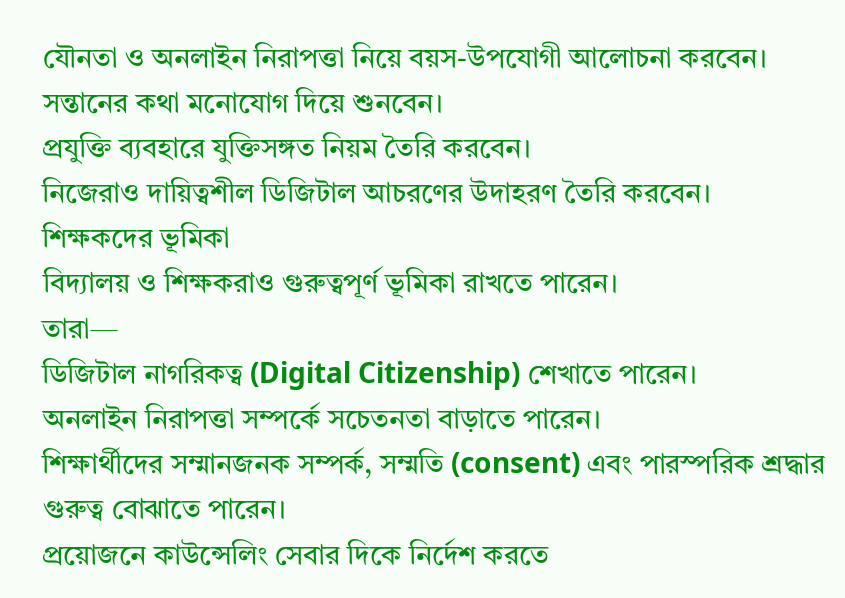যৌনতা ও অনলাইন নিরাপত্তা নিয়ে বয়স-উপযোগী আলোচনা করবেন।
সন্তানের কথা মনোযোগ দিয়ে শুনবেন।
প্রযুক্তি ব্যবহারে যুক্তিসঙ্গত নিয়ম তৈরি করবেন।
নিজেরাও দায়িত্বশীল ডিজিটাল আচরণের উদাহরণ তৈরি করবেন।
শিক্ষকদের ভূমিকা
বিদ্যালয় ও শিক্ষকরাও গুরুত্বপূর্ণ ভূমিকা রাখতে পারেন।
তারা—
ডিজিটাল নাগরিকত্ব (Digital Citizenship) শেখাতে পারেন।
অনলাইন নিরাপত্তা সম্পর্কে সচেতনতা বাড়াতে পারেন।
শিক্ষার্থীদের সম্মানজনক সম্পর্ক, সম্মতি (consent) এবং পারস্পরিক শ্রদ্ধার গুরুত্ব বোঝাতে পারেন।
প্রয়োজনে কাউন্সেলিং সেবার দিকে নির্দেশ করতে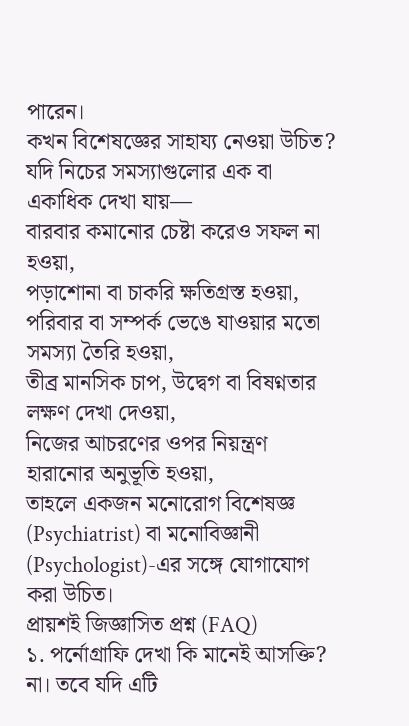পারেন।
কখন বিশেষজ্ঞের সাহায্য নেওয়া উচিত?
যদি নিচের সমস্যাগুলোর এক বা একাধিক দেখা যায়—
বারবার কমানোর চেষ্টা করেও সফল না হওয়া,
পড়াশোনা বা চাকরি ক্ষতিগ্রস্ত হওয়া,
পরিবার বা সম্পর্ক ভেঙে যাওয়ার মতো সমস্যা তৈরি হওয়া,
তীব্র মানসিক চাপ, উদ্বেগ বা বিষণ্নতার লক্ষণ দেখা দেওয়া,
নিজের আচরণের ওপর নিয়ন্ত্রণ হারানোর অনুভূতি হওয়া,
তাহলে একজন মনোরোগ বিশেষজ্ঞ (Psychiatrist) বা মনোবিজ্ঞানী (Psychologist)-এর সঙ্গে যোগাযোগ করা উচিত।
প্রায়শই জিজ্ঞাসিত প্রশ্ন (FAQ)
১. পর্নোগ্রাফি দেখা কি মানেই আসক্তি?
না। তবে যদি এটি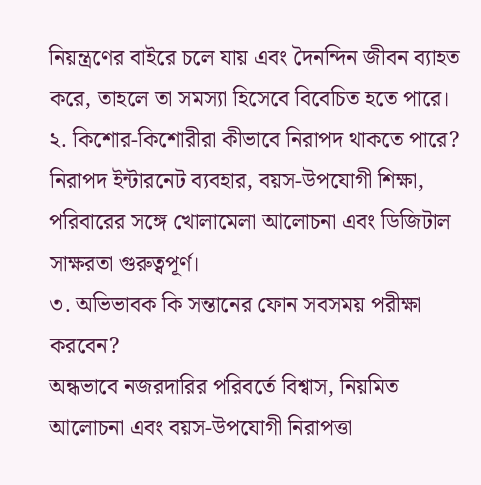নিয়ন্ত্রণের বাইরে চলে যায় এবং দৈনন্দিন জীবন ব্যাহত করে, তাহলে তা সমস্যা হিসেবে বিবেচিত হতে পারে।
২. কিশোর-কিশোরীরা কীভাবে নিরাপদ থাকতে পারে?
নিরাপদ ইন্টারনেট ব্যবহার, বয়স-উপযোগী শিক্ষা, পরিবারের সঙ্গে খোলামেলা আলোচনা এবং ডিজিটাল সাক্ষরতা গুরুত্বপূর্ণ।
৩. অভিভাবক কি সন্তানের ফোন সবসময় পরীক্ষা করবেন?
অন্ধভাবে নজরদারির পরিবর্তে বিশ্বাস, নিয়মিত আলোচনা এবং বয়স-উপযোগী নিরাপত্তা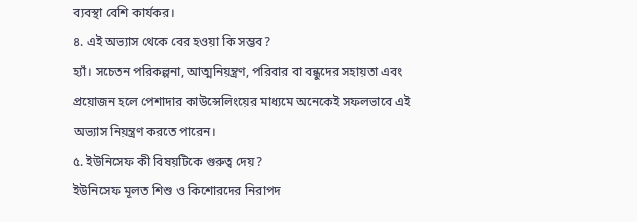ব্যবস্থা বেশি কার্যকর।
৪. এই অভ্যাস থেকে বের হওয়া কি সম্ভব?
হ্যাঁ। সচেতন পরিকল্পনা, আত্মনিয়ন্ত্রণ, পরিবার বা বন্ধুদের সহায়তা এবং প্রয়োজন হলে পেশাদার কাউন্সেলিংয়ের মাধ্যমে অনেকেই সফলভাবে এই অভ্যাস নিয়ন্ত্রণ করতে পারেন।
৫. ইউনিসেফ কী বিষয়টিকে গুরুত্ব দেয়?
ইউনিসেফ মূলত শিশু ও কিশোরদের নিরাপদ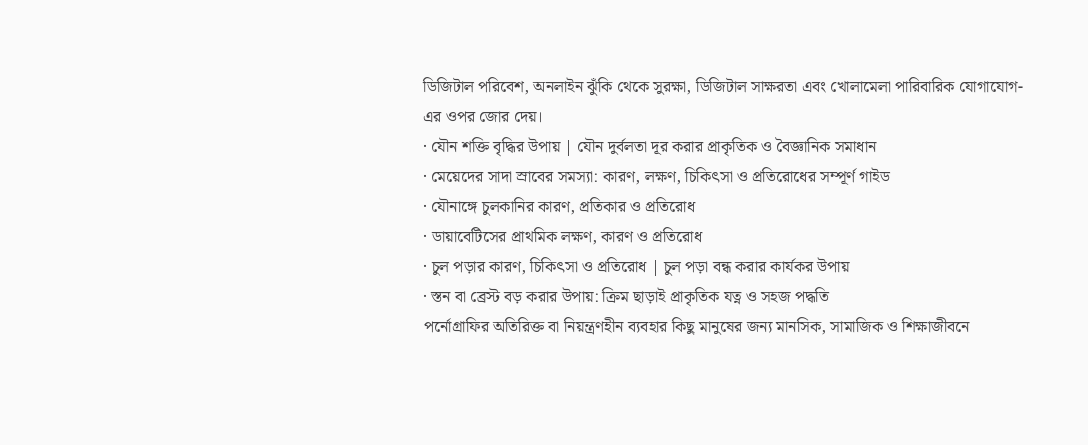ডিজিটাল পরিবেশ, অনলাইন ঝুঁকি থেকে সুরক্ষা, ডিজিটাল সাক্ষরতা এবং খোলামেলা পারিবারিক যোগাযোগ-এর ওপর জোর দেয়।
· যৌন শক্তি বৃদ্ধির উপায় | যৌন দুর্বলতা দূর করার প্রাকৃতিক ও বৈজ্ঞানিক সমাধান
· মেয়েদের সাদা স্রাবের সমস্যা: কারণ, লক্ষণ, চিকিৎসা ও প্রতিরোধের সম্পূর্ণ গাইড
· যৌনাঙ্গে চুলকানির কারণ, প্রতিকার ও প্রতিরোধ
· ডায়াবেটিসের প্রাথমিক লক্ষণ, কারণ ও প্রতিরোধ
· চুল পড়ার কারণ, চিকিৎসা ও প্রতিরোধ | চুল পড়া বন্ধ করার কার্যকর উপায়
· স্তন বা ব্রেস্ট বড় করার উপায়: ক্রিম ছাড়াই প্রাকৃতিক যত্ন ও সহজ পদ্ধতি
পর্নোগ্রাফির অতিরিক্ত বা নিয়ন্ত্রণহীন ব্যবহার কিছু মানুষের জন্য মানসিক, সামাজিক ও শিক্ষাজীবনে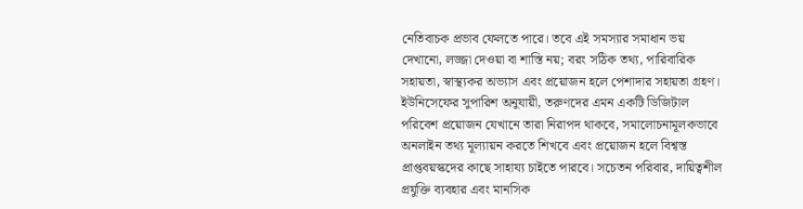নেতিবাচক প্রভাব ফেলতে পারে। তবে এই সমস্যার সমাধান ভয় দেখানো, লজ্জা দেওয়া বা শাস্তি নয়; বরং সঠিক তথ্য, পারিবারিক সহায়তা, স্বাস্থ্যকর অভ্যাস এবং প্রয়োজন হলে পেশাদার সহায়তা গ্রহণ।
ইউনিসেফের সুপারিশ অনুযায়ী, তরুণদের এমন একটি ডিজিটাল পরিবেশ প্রয়োজন যেখানে তারা নিরাপদ থাকবে, সমালোচনামূলকভাবে অনলাইন তথ্য মূল্যায়ন করতে শিখবে এবং প্রয়োজন হলে বিশ্বস্ত প্রাপ্তবয়স্কদের কাছে সাহায্য চাইতে পারবে। সচেতন পরিবার, দায়িত্বশীল প্রযুক্তি ব্যবহার এবং মানসিক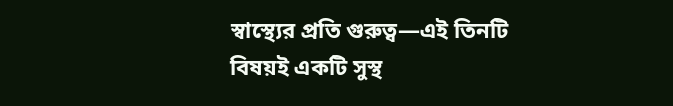স্বাস্থ্যের প্রতি গুরুত্ব—এই তিনটি বিষয়ই একটি সুস্থ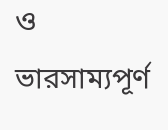ও ভারসাম্যপূর্ণ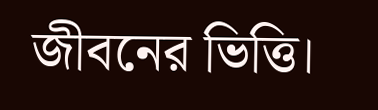জীবনের ভিত্তি।